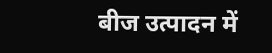बीज उत्पादन में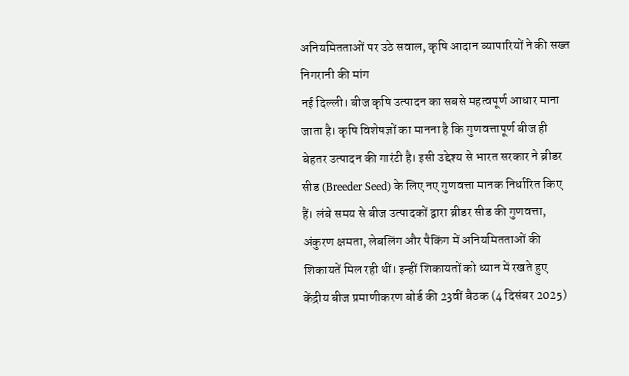अनियमितताओं पर उठे सवाल, कृषि आदान व्यापारियों ने की सख्त निगरानी की मांग
नई दिल्ली। बीज कृषि उत्पादन का सबसे महत्वपूर्ण आधार माना जाता है। कृषि विशेषज्ञों का मानना है कि गुणवत्तापूर्ण बीज ही बेहतर उत्पादन की गारंटी है। इसी उद्देश्य से भारत सरकार ने ब्रीडर सीड (Breeder Seed) के लिए नए गुणवत्ता मानक निर्धारित किए हैं। लंबे समय से बीज उत्पादकों द्वारा ब्रीडर सीड की गुणवत्ता, अंकुरण क्षमता, लेबलिंग और पैकिंग में अनियमितताओं की शिकायतें मिल रही थीं। इन्हीं शिकायतों को ध्यान में रखते हुए केंद्रीय बीज प्रमाणीकरण बोर्ड की 23वीं बैठक (4 दिसंबर 2025)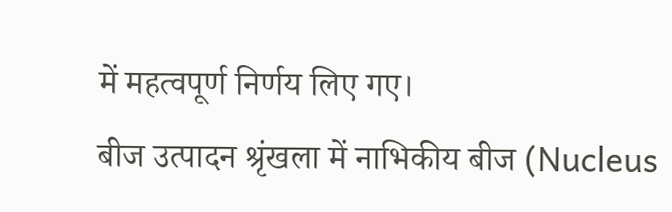में महत्वपूर्ण निर्णय लिए गए।
बीज उत्पादन श्रृंखला में नाभिकीय बीज (Nucleus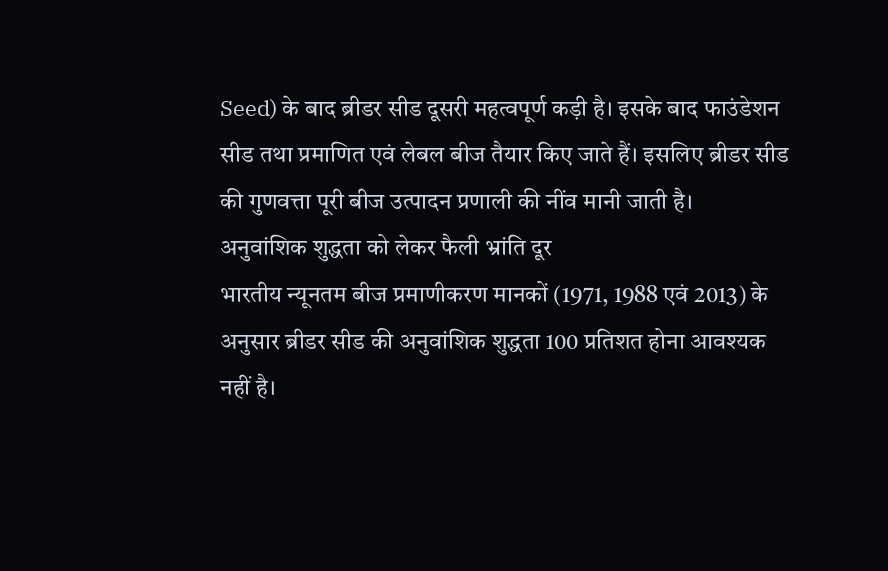Seed) के बाद ब्रीडर सीड दूसरी महत्वपूर्ण कड़ी है। इसके बाद फाउंडेशन सीड तथा प्रमाणित एवं लेबल बीज तैयार किए जाते हैं। इसलिए ब्रीडर सीड की गुणवत्ता पूरी बीज उत्पादन प्रणाली की नींव मानी जाती है।
अनुवांशिक शुद्धता को लेकर फैली भ्रांति दूर
भारतीय न्यूनतम बीज प्रमाणीकरण मानकों (1971, 1988 एवं 2013) के अनुसार ब्रीडर सीड की अनुवांशिक शुद्धता 100 प्रतिशत होना आवश्यक नहीं है।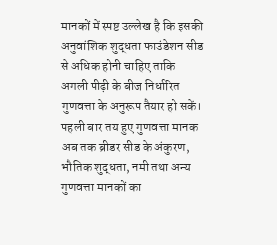मानकों में स्पष्ट उल्लेख है कि इसकी अनुवांशिक शुद्धता फाउंडेशन सीड से अधिक होनी चाहिए ताकि अगली पीढ़ी के बीज निर्धारित गुणवत्ता के अनुरूप तैयार हो सकें।
पहली बार तय हुए गुणवत्ता मानक
अब तक ब्रीडर सीड के अंकुरण, भौतिक शुद्धता, नमी तथा अन्य गुणवत्ता मानकों का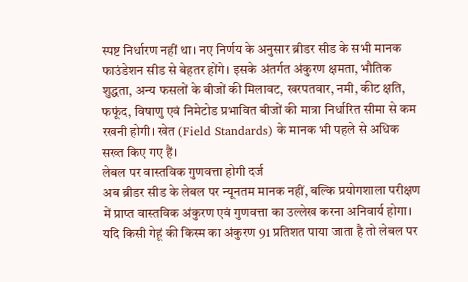स्पष्ट निर्धारण नहीं था। नए निर्णय के अनुसार ब्रीडर सीड के सभी मानक फाउंडेशन सीड से बेहतर होंगे। इसके अंतर्गत अंकुरण क्षमता, भौतिक शुद्धता, अन्य फसलों के बीजों की मिलावट, खरपतवार, नमी, कीट क्षति, फफूंद, विषाणु एवं निमेटोड प्रभावित बीजों की मात्रा निर्धारित सीमा से कम रखनी होगी। खेत (Field Standards) के मानक भी पहले से अधिक सख्त किए गए हैं।
लेबल पर वास्तविक गुणवत्ता होगी दर्ज
अब ब्रीडर सीड के लेबल पर न्यूनतम मानक नहीं, बल्कि प्रयोगशाला परीक्षण में प्राप्त वास्तविक अंकुरण एवं गुणवत्ता का उल्लेख करना अनिवार्य होगा। यदि किसी गेहूं की किस्म का अंकुरण 91 प्रतिशत पाया जाता है तो लेबल पर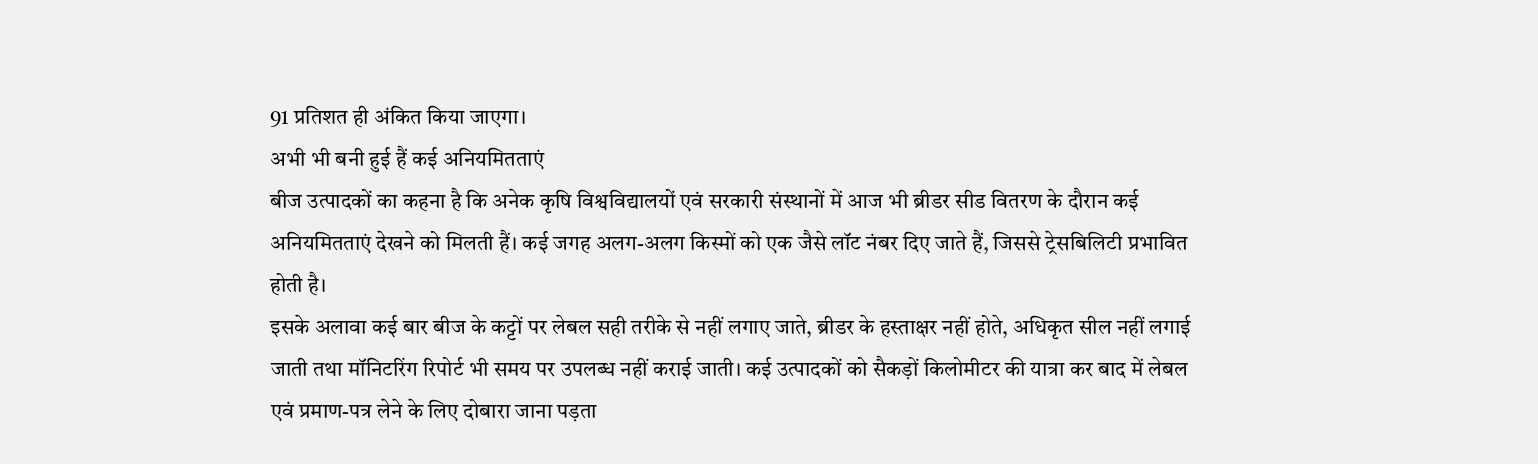91 प्रतिशत ही अंकित किया जाएगा।
अभी भी बनी हुई हैं कई अनियमितताएं
बीज उत्पादकों का कहना है कि अनेक कृषि विश्वविद्यालयों एवं सरकारी संस्थानों में आज भी ब्रीडर सीड वितरण के दौरान कई अनियमितताएं देखने को मिलती हैं। कई जगह अलग-अलग किस्मों को एक जैसे लॉट नंबर दिए जाते हैं, जिससे ट्रेसबिलिटी प्रभावित होती है।
इसके अलावा कई बार बीज के कट्टों पर लेबल सही तरीके से नहीं लगाए जाते, ब्रीडर के हस्ताक्षर नहीं होते, अधिकृत सील नहीं लगाई जाती तथा मॉनिटरिंग रिपोर्ट भी समय पर उपलब्ध नहीं कराई जाती। कई उत्पादकों को सैकड़ों किलोमीटर की यात्रा कर बाद में लेबल एवं प्रमाण-पत्र लेने के लिए दोबारा जाना पड़ता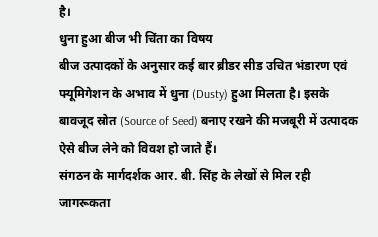है।
धुना हुआ बीज भी चिंता का विषय
बीज उत्पादकों के अनुसार कई बार ब्रीडर सीड उचित भंडारण एवं फ्यूमिगेशन के अभाव में धुना (Dusty) हुआ मिलता है। इसके बावजूद स्रोत (Source of Seed) बनाए रखने की मजबूरी में उत्पादक ऐसे बीज लेने को विवश हो जाते हैं।
संगठन के मार्गदर्शक आर. बी. सिंह के लेखों से मिल रही जागरूकता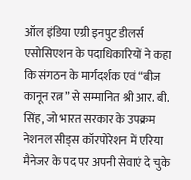ऑल इंडिया एग्री इनपुट डीलर्स एसोसिएशन के पदाधिकारियों ने कहा कि संगठन के मार्गदर्शक एवं “बीज कानून रत्न” से सम्मानित श्री आर. बी. सिंह, जो भारत सरकार के उपक्रम नेशनल सीड्स कॉरपोरेशन में एरिया मैनेजर के पद पर अपनी सेवाएं दे चुके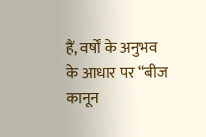हैं, वर्षों के अनुभव के आधार पर “बीज कानून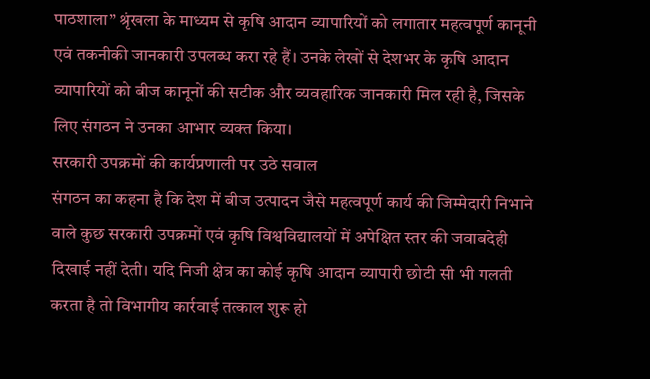पाठशाला” श्रृंखला के माध्यम से कृषि आदान व्यापारियों को लगातार महत्वपूर्ण कानूनी एवं तकनीकी जानकारी उपलब्ध करा रहे हैं। उनके लेखों से देशभर के कृषि आदान व्यापारियों को बीज कानूनों की सटीक और व्यवहारिक जानकारी मिल रही है, जिसके लिए संगठन ने उनका आभार व्यक्त किया।
सरकारी उपक्रमों की कार्यप्रणाली पर उठे सवाल
संगठन का कहना है कि देश में बीज उत्पादन जैसे महत्वपूर्ण कार्य की जिम्मेदारी निभाने वाले कुछ सरकारी उपक्रमों एवं कृषि विश्वविद्यालयों में अपेक्षित स्तर की जवाबदेही दिखाई नहीं देती। यदि निजी क्षेत्र का कोई कृषि आदान व्यापारी छोटी सी भी गलती करता है तो विभागीय कार्रवाई तत्काल शुरू हो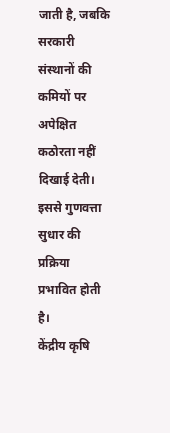जाती है, जबकि सरकारी संस्थानों की कमियों पर अपेक्षित कठोरता नहीं दिखाई देती। इससे गुणवत्ता सुधार की प्रक्रिया प्रभावित होती है।
केंद्रीय कृषि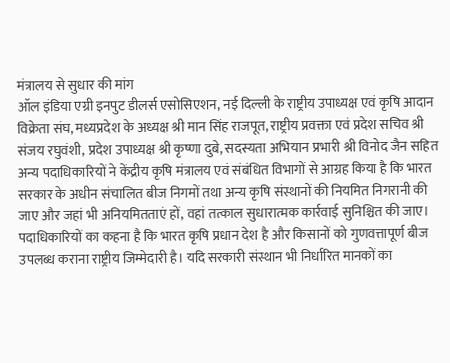मंत्रालय से सुधार की मांग
ऑल इंडिया एग्री इनपुट डीलर्स एसोसिएशन, नई दिल्ली के राष्ट्रीय उपाध्यक्ष एवं कृषि आदान विक्रेता संघ, मध्यप्रदेश के अध्यक्ष श्री मान सिंह राजपूत, राष्ट्रीय प्रवक्ता एवं प्रदेश सचिव श्री संजय रघुवंशी, प्रदेश उपाध्यक्ष श्री कृष्णा दुबे, सदस्यता अभियान प्रभारी श्री विनोद जैन सहित अन्य पदाधिकारियों ने केंद्रीय कृषि मंत्रालय एवं संबंधित विभागों से आग्रह किया है कि भारत सरकार के अधीन संचालित बीज निगमों तथा अन्य कृषि संस्थानों की नियमित निगरानी की जाए और जहां भी अनियमितताएं हों, वहां तत्काल सुधारात्मक कार्रवाई सुनिश्चित की जाए।
पदाधिकारियों का कहना है कि भारत कृषि प्रधान देश है और किसानों को गुणवत्तापूर्ण बीज उपलब्ध कराना राष्ट्रीय जिम्मेदारी है। यदि सरकारी संस्थान भी निर्धारित मानकों का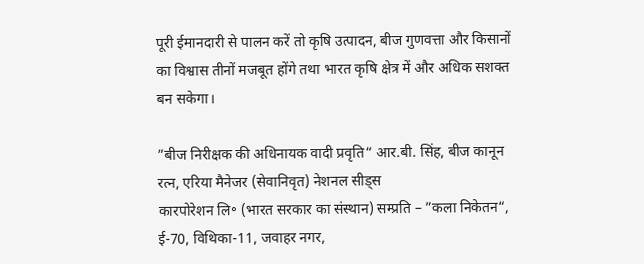पूरी ईमानदारी से पालन करें तो कृषि उत्पादन, बीज गुणवत्ता और किसानों का विश्वास तीनों मजबूत होंगे तथा भारत कृषि क्षेत्र में और अधिक सशक्त बन सकेगा।

”बीज निरीक्षक की अधिनायक वादी प्रवृति“ आर.बी. सिंह, बीज कानून रत्न, एरिया मैनेजर (सेवानिवृत) नेशनल सीड्स
कारपोरेशन लि॰ (भारत सरकार का संस्थान) सम्प्रति – ”कला निकेतन“, ई-70, विथिका-11, जवाहर नगर,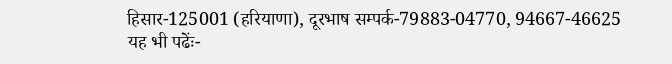हिसार-125001 (हरियाणा), दूरभाष सम्पर्क-79883-04770, 94667-46625
यह भी पढेंः-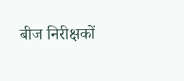बीज निरीक्षकों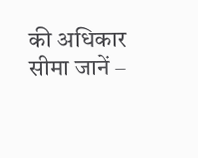की अधिकार सीमा जानें –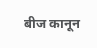बीज कानून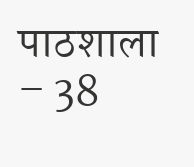पाठशाला – 38